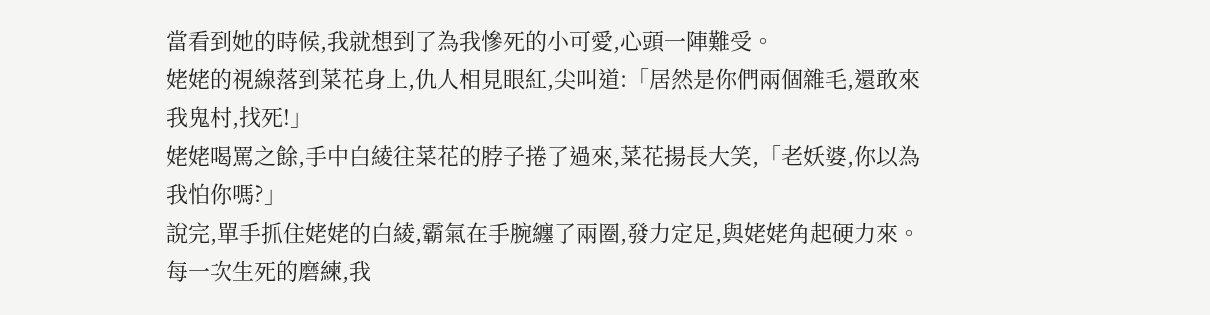當看到她的時候,我就想到了為我慘死的小可愛,心頭一陣難受。
姥姥的視線落到菜花身上,仇人相見眼紅,尖叫道:「居然是你們兩個雜毛,還敢來我鬼村,找死!」
姥姥喝罵之餘,手中白綾往菜花的脖子捲了過來,菜花揚長大笑,「老妖婆,你以為我怕你嗎?」
說完,單手抓住姥姥的白綾,霸氣在手腕纏了兩圈,發力定足,與姥姥角起硬力來。
每一次生死的磨練,我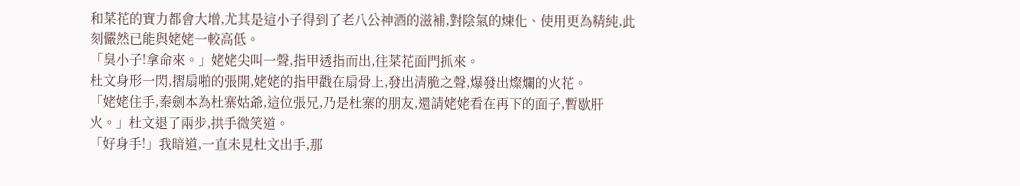和菜花的實力都會大增,尤其是這小子得到了老八公神酒的滋補,對陰氣的煉化、使用更為精純,此刻儼然已能與姥姥一較高低。
「臭小子!拿命來。」姥姥尖叫一聲,指甲透指而出,往菜花面門抓來。
杜文身形一閃,摺扇啪的張開,姥姥的指甲戳在扇骨上,發出清脆之聲,爆發出燦爛的火花。
「姥姥住手,秦劍本為杜寨姑爺,這位張兄,乃是杜寨的朋友,還請姥姥看在再下的面子,暫歇肝火。」杜文退了兩步,拱手微笑道。
「好身手!」我暗道,一直未見杜文出手,那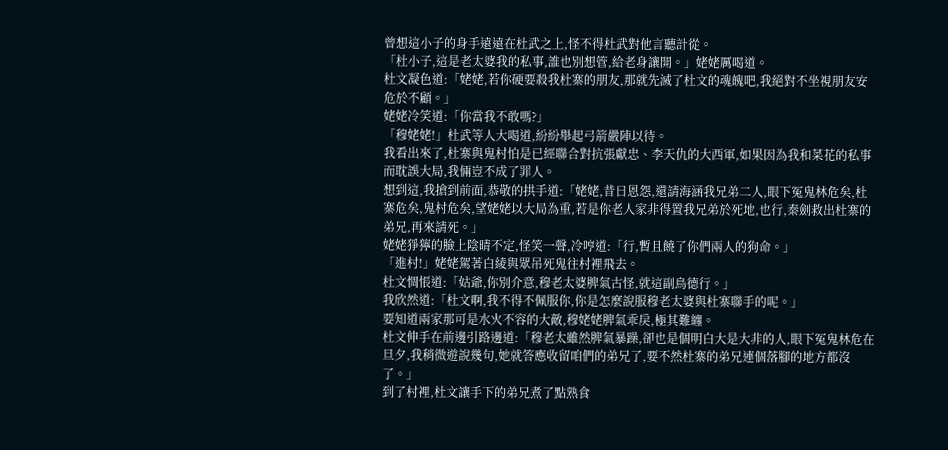曾想這小子的身手遠遠在杜武之上,怪不得杜武對他言聽計從。
「杜小子,這是老太婆我的私事,誰也別想管,給老身讓開。」姥姥厲喝道。
杜文凝色道:「姥姥,若你硬要殺我杜寨的朋友,那就先滅了杜文的魂魄吧,我絕對不坐視朋友安危於不顧。」
姥姥冷笑道:「你當我不敢嗎?」
「穆姥姥!」杜武等人大喝道,紛紛舉起弓箭嚴陣以待。
我看出來了,杜寨與鬼村怕是已經聯合對抗張獻忠、李天仇的大西軍,如果因為我和菜花的私事而耽誤大局,我倆豈不成了罪人。
想到這,我搶到前面,恭敬的拱手道:「姥姥,昔日恩怨,還請海涵我兄弟二人,眼下冤鬼林危矣,杜寨危矣,鬼村危矣,望姥姥以大局為重,若是你老人家非得置我兄弟於死地,也行,秦劍救出杜寨的弟兄,再來請死。」
姥姥猙獰的臉上陰晴不定,怪笑一聲,冷哼道:「行,暫且饒了你們兩人的狗命。」
「進村!」姥姥駕著白綾與眾吊死鬼往村裡飛去。
杜文惆悵道:「姑爺,你別介意,穆老太婆脾氣古怪,就這副鳥德行。」
我欣然道:「杜文啊,我不得不佩服你,你是怎麼說服穆老太婆與杜寨聯手的呢。」
要知道兩家那可是水火不容的大敵,穆姥姥脾氣乖戾,極其難纏。
杜文伸手在前邊引路邊道:「穆老太雖然脾氣暴躁,卻也是個明白大是大非的人,眼下冤鬼林危在旦夕,我稍微遊說幾句,她就答應收留咱們的弟兄了,要不然杜寨的弟兄連個落腳的地方都沒了。」
到了村裡,杜文讓手下的弟兄煮了點熟食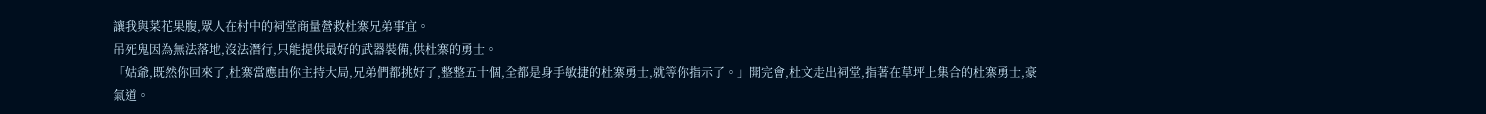讓我與菜花果腹,眾人在村中的祠堂商量營救杜寨兄弟事宜。
吊死鬼因為無法落地,沒法潛行,只能提供最好的武器裝備,供杜寨的勇士。
「姑爺,既然你回來了,杜寨當應由你主持大局,兄弟們都挑好了,整整五十個,全都是身手敏捷的杜寨勇士,就等你指示了。」開完會,杜文走出祠堂,指著在草坪上集合的杜寨勇士,豪氣道。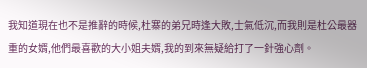我知道現在也不是推辭的時候,杜寨的弟兄時逢大敗,士氣低沉,而我則是杜公最器重的女婿,他們最喜歡的大小姐夫婿,我的到來無疑給打了一針強心劑。